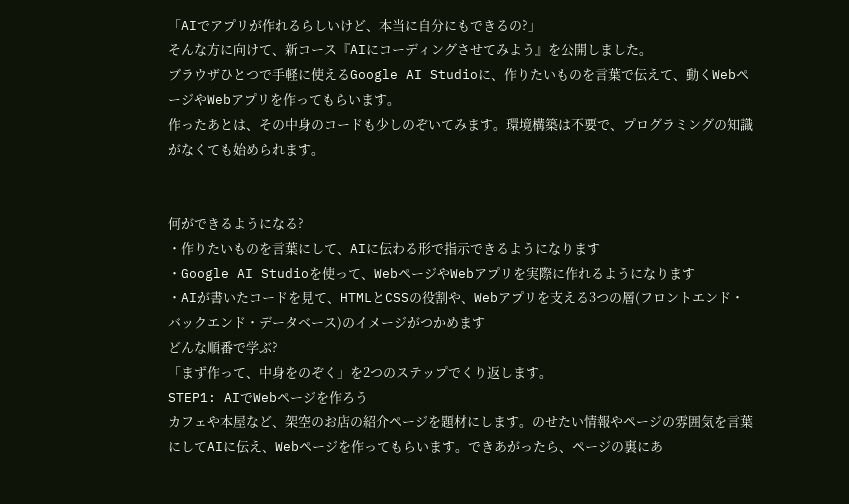「AIでアプリが作れるらしいけど、本当に自分にもできるの?」
そんな方に向けて、新コース『AIにコーディングさせてみよう』を公開しました。
ブラウザひとつで手軽に使えるGoogle AI Studioに、作りたいものを言葉で伝えて、動くWebページやWebアプリを作ってもらいます。
作ったあとは、その中身のコードも少しのぞいてみます。環境構築は不要で、プログラミングの知識がなくても始められます。


何ができるようになる?
・作りたいものを言葉にして、AIに伝わる形で指示できるようになります
・Google AI Studioを使って、WebページやWebアプリを実際に作れるようになります
・AIが書いたコードを見て、HTMLとCSSの役割や、Webアプリを支える3つの層(フロントエンド・バックエンド・データベース)のイメージがつかめます
どんな順番で学ぶ?
「まず作って、中身をのぞく」を2つのステップでくり返します。
STEP1: AIでWebページを作ろう
カフェや本屋など、架空のお店の紹介ページを題材にします。のせたい情報やページの雰囲気を言葉にしてAIに伝え、Webページを作ってもらいます。できあがったら、ページの裏にあ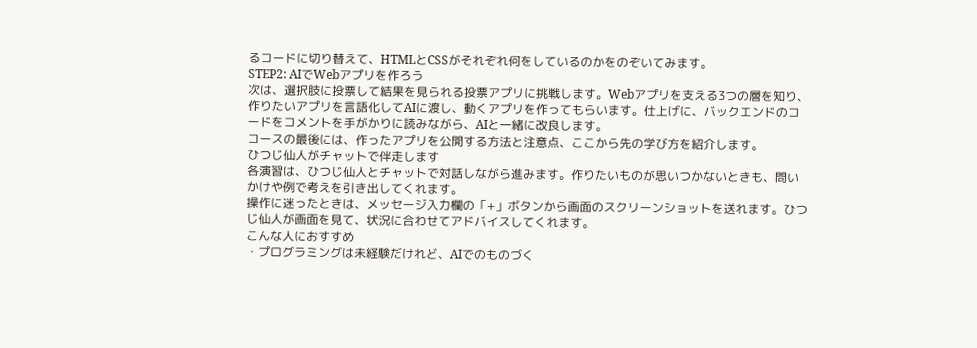るコードに切り替えて、HTMLとCSSがそれぞれ何をしているのかをのぞいてみます。
STEP2: AIでWebアプリを作ろう
次は、選択肢に投票して結果を見られる投票アプリに挑戦します。Webアプリを支える3つの層を知り、作りたいアプリを言語化してAIに渡し、動くアプリを作ってもらいます。仕上げに、バックエンドのコードをコメントを手がかりに読みながら、AIと一緒に改良します。
コースの最後には、作ったアプリを公開する方法と注意点、ここから先の学び方を紹介します。
ひつじ仙人がチャットで伴走します
各演習は、ひつじ仙人とチャットで対話しながら進みます。作りたいものが思いつかないときも、問いかけや例で考えを引き出してくれます。
操作に迷ったときは、メッセージ入力欄の「+」ボタンから画面のスクリーンショットを送れます。ひつじ仙人が画面を見て、状況に合わせてアドバイスしてくれます。
こんな人におすすめ
・プログラミングは未経験だけれど、AIでのものづく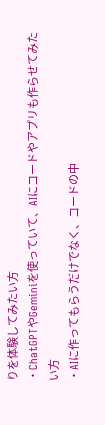りを体験してみたい方
・ChatGPTやGeminiを使っていて、AIにコードやアプリも作らせてみたい方
・AIに作ってもらうだけでなく、コードの中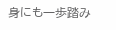身にも一歩踏み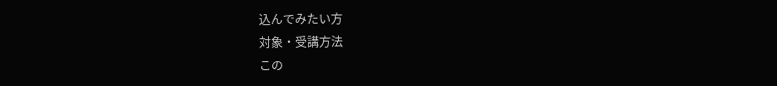込んでみたい方
対象・受講方法
この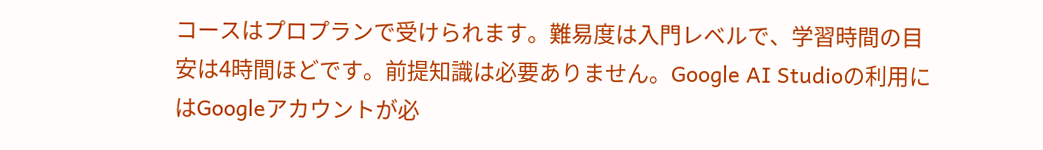コースはプロプランで受けられます。難易度は入門レベルで、学習時間の目安は4時間ほどです。前提知識は必要ありません。Google AI Studioの利用にはGoogleアカウントが必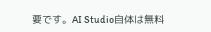要です。AI Studio自体は無料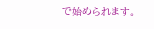で始められます。